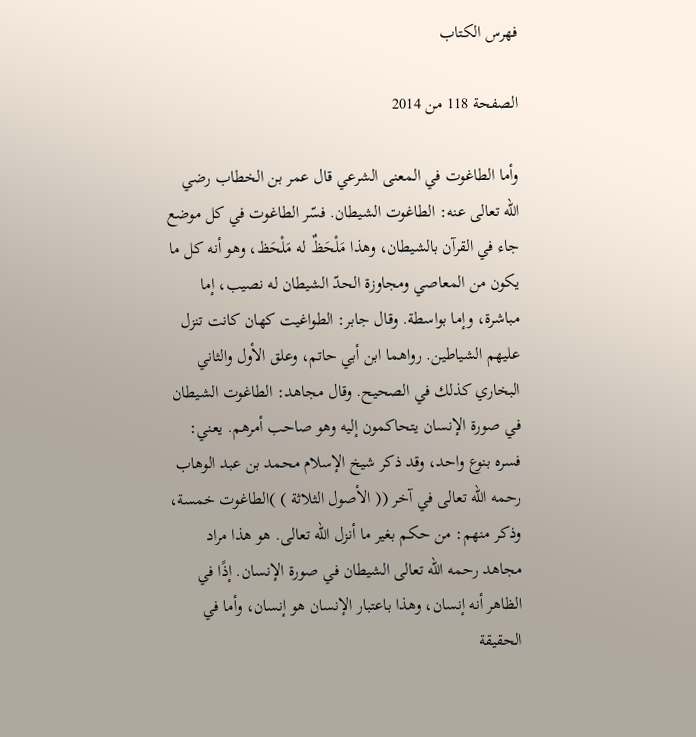فهرس الكتاب

الصفحة 118 من 2014

وأما الطاغوت في المعنى الشرعي قال عمر بن الخطاب رضي الله تعالى عنه: الطاغوت الشيطان. فسّر الطاغوت في كل موضع جاء في القرآن بالشيطان، وهذا مَلْحَظٌ له مَلْحَظ، وهو أنه كل ما يكون من المعاصي ومجاوزة الحدّ الشيطان له نصيب، إما مباشرة، وإما بواسطة. وقال جابر: الطواغيت كهان كانت تنزل عليهم الشياطين. رواهما ابن أبي حاتم، وعلق الأول والثاني البخاري كذلك في الصحيح. وقال مجاهد: الطاغوت الشيطان في صورة الإنسان يتحاكمون إليه وهو صاحب أمرهم. يعني: فسره بنوع واحد، وقد ذكر شيخ الإسلام محمد بن عبد الوهاب رحمه الله تعالى في آخر (( الأصول الثلاثة ) )الطاغوت خمسة، وذكر منهم: من حكم بغير ما أنزل الله تعالى. هو هذا مراد مجاهد رحمه الله تعالى الشيطان في صورة الإنسان. إذًا في الظاهر أنه إنسان، وهذا باعتبار الإنسان هو إنسان، وأما في الحقيقة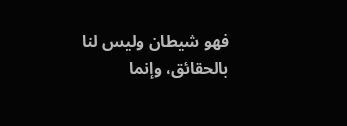فهو شيطان وليس لنا بالحقائق، وإنما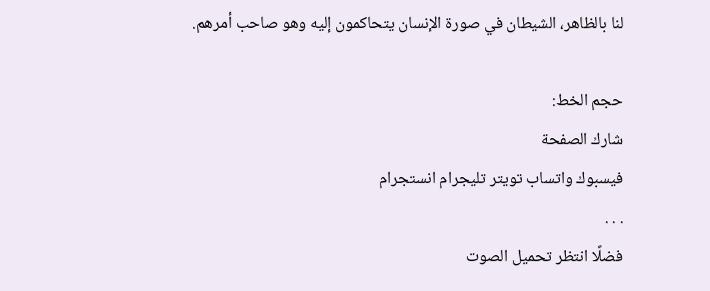لنا بالظاهر، الشيطان في صورة الإنسان يتحاكمون إليه وهو صاحب أمرهم.

حجم الخط:
شارك الصفحة
فيسبوك واتساب تويتر تليجرام انستجرام
. . .
فضلًا انتظر تحميل الصوت